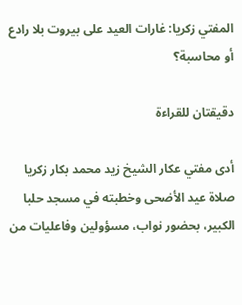المفتي زكريا: غارات العيد على بيروت بلا رادع أو محاسبة؟

دقيقتان للقراءة

أدى مفتي عكار الشيخ زيد محمد بكار زكريا صلاة عيد الأضحى وخطبته في مسجد حلبا الكبير، بحضور نواب، مسؤولين وفاعليات من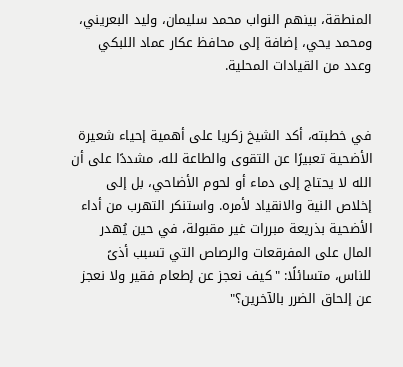المنطقة، بينهم النواب محمد سليمان، وليد البعريني، ومحمد يحي، إضافة إلى محافظ عكار عماد اللبكي وعدد من القيادات المحلية.


في خطبته، أكد الشيخ زكريا على أهمية إحياء شعيرة الأضحية تعبيرًا عن التقوى والطاعة لله، مشددًا على أن الله لا يحتاج إلى دماء أو لحوم الأضاحي، بل إلى إخلاص النية والانقياد لأمره. واستنكر التهرب من أداء الأضحية بذريعة مبررات غير مقبولة، في حين يُهدر المال على المفرقعات والرصاص التي تسبب أذىً للناس، متسائلًا: "كيف نعجز عن إطعام فقير ولا نعجز عن إلحاق الضرر بالآخرين؟"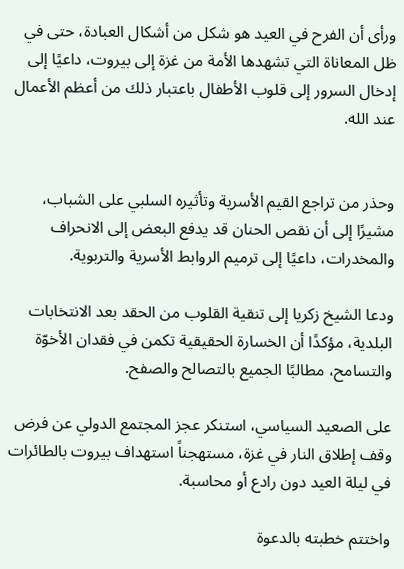ورأى أن الفرح في العيد هو شكل من أشكال العبادة، حتى في ظل المعاناة التي تشهدها الأمة من غزة إلى بيروت، داعيًا إلى إدخال السرور إلى قلوب الأطفال باعتبار ذلك من أعظم الأعمال عند الله.


وحذر من تراجع القيم الأسرية وتأثيره السلبي على الشباب، مشيرًا إلى أن نقص الحنان قد يدفع البعض إلى الانحراف والمخدرات، داعيًا إلى ترميم الروابط الأسرية والتربوية.

ودعا الشيخ زكريا إلى تنقية القلوب من الحقد بعد الانتخابات البلدية، مؤكدًا أن الخسارة الحقيقية تكمن في فقدان الأخوّة والتسامح، مطالبًا الجميع بالتصالح والصفح.

على الصعيد السياسي، استنكر عجز المجتمع الدولي عن فرض وقف إطلاق النار في غزة، مستهجناً استهداف بيروت بالطائرات في ليلة العيد دون رادع أو محاسبة.

واختتم خطبته بالدعوة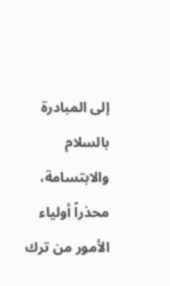إلى المبادرة بالسلام والابتسامة، محذراً أولياء الأمور من ترك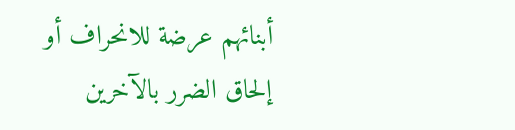أبنائهم عرضة للانحراف أو إلحاق الضرر بالآخرين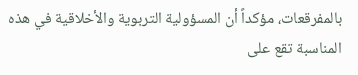بالمفرقعات، مؤكداً أن المسؤولية التربوية والأخلاقية في هذه المناسبة تقع على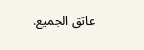عاتق الجميع.